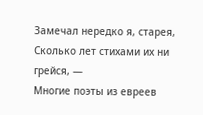Замечал нередко я, старея,
Сколько лет стихами их ни грейся, —
Многие поэты из евреев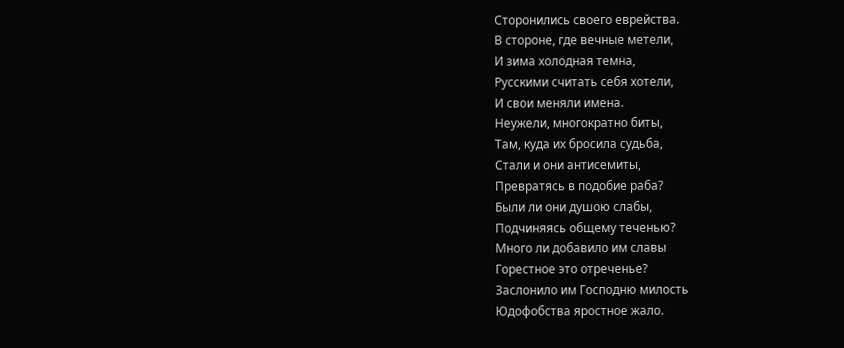Сторонились своего еврейства.
В стороне, где вечные метели,
И зима холодная темна,
Русскими считать себя хотели,
И свои меняли имена.
Неужели, многократно биты,
Там, куда их бросила судьба,
Стали и они антисемиты,
Превратясь в подобие раба?
Были ли они душою слабы,
Подчиняясь общему теченью?
Много ли добавило им славы
Горестное это отреченье?
Заслонило им Господню милость
Юдофобства яростное жало.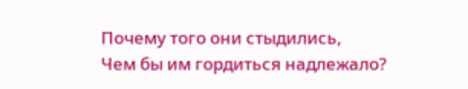Почему того они стыдились,
Чем бы им гордиться надлежало?